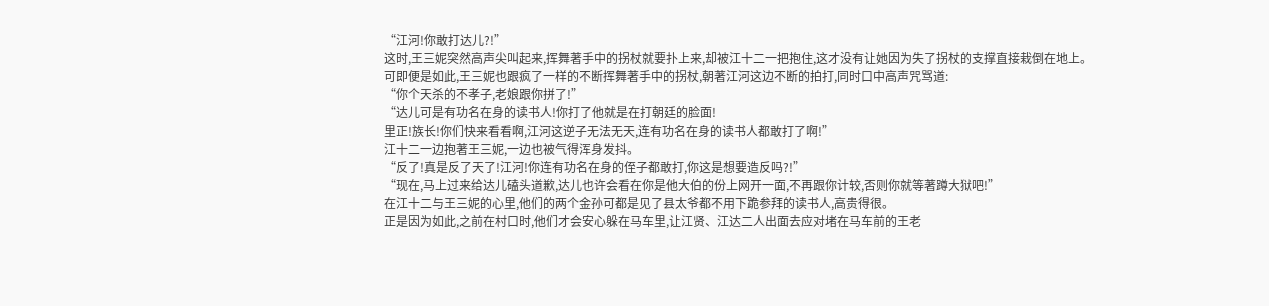“江河!你敢打达儿?!”
这时,王三妮突然高声尖叫起来,挥舞著手中的拐杖就要扑上来,却被江十二一把抱住,这才没有让她因为失了拐杖的支撑直接栽倒在地上。
可即便是如此,王三妮也跟疯了一样的不断挥舞著手中的拐杖,朝著江河这边不断的拍打,同时口中高声咒骂道:
“你个天杀的不孝子,老娘跟你拼了!”
“达儿可是有功名在身的读书人!你打了他就是在打朝廷的脸面!
里正!族长!你们快来看看啊,江河这逆子无法无天,连有功名在身的读书人都敢打了啊!”
江十二一边抱著王三妮,一边也被气得浑身发抖。
“反了!真是反了天了!江河!你连有功名在身的侄子都敢打,你这是想要造反吗?!”
“现在,马上过来给达儿磕头道歉,达儿也许会看在你是他大伯的份上网开一面,不再跟你计较,否则你就等著蹲大狱吧!”
在江十二与王三妮的心里,他们的两个金孙可都是见了县太爷都不用下跪参拜的读书人,高贵得很。
正是因为如此,之前在村口时,他们才会安心躲在马车里,让江贤、江达二人出面去应对堵在马车前的王老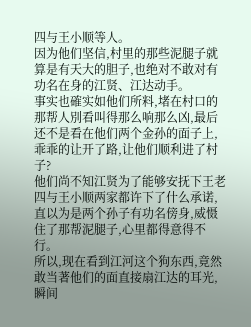四与王小顺等人。
因为他们坚信,村里的那些泥腿子就算是有天大的胆子,也绝对不敢对有功名在身的江贤、江达动手。
事实也確实如他们所料,堵在村口的那帮人別看叫得那么响那么凶,最后还不是看在他们两个金孙的面子上,乖乖的让开了路,让他们顺利进了村子?
他们尚不知江贤为了能够安抚下王老四与王小顺两家都许下了什么承诺,直以为是两个孙子有功名傍身,威慑住了那帮泥腿子,心里都得意得不行。
所以,现在看到江河这个狗东西,竟然敢当著他们的面直接扇江达的耳光,瞬间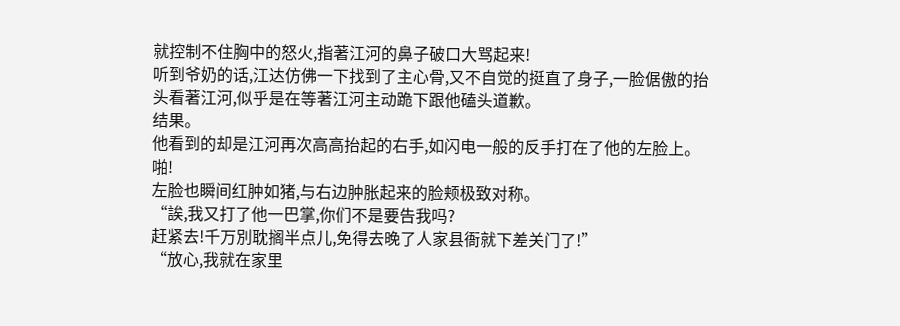就控制不住胸中的怒火,指著江河的鼻子破口大骂起来!
听到爷奶的话,江达仿佛一下找到了主心骨,又不自觉的挺直了身子,一脸倨傲的抬头看著江河,似乎是在等著江河主动跪下跟他磕头道歉。
结果。
他看到的却是江河再次高高抬起的右手,如闪电一般的反手打在了他的左脸上。
啪!
左脸也瞬间红肿如猪,与右边肿胀起来的脸颊极致对称。
“誒,我又打了他一巴掌,你们不是要告我吗?
赶紧去!千万別耽搁半点儿,免得去晚了人家县衙就下差关门了!”
“放心,我就在家里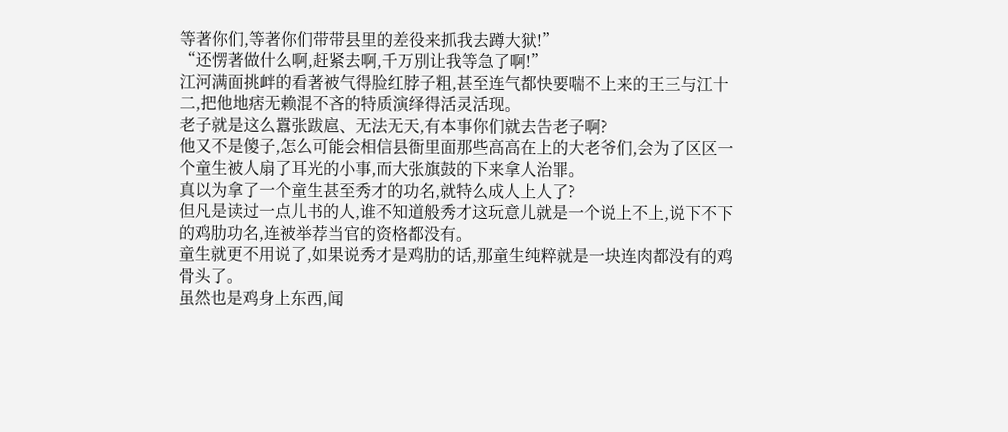等著你们,等著你们带带县里的差役来抓我去蹲大狱!”
“还愣著做什么啊,赶紧去啊,千万別让我等急了啊!”
江河满面挑衅的看著被气得脸红脖子粗,甚至连气都快要喘不上来的王三与江十二,把他地痞无赖混不吝的特质演绎得活灵活现。
老子就是这么囂张跋扈、无法无天,有本事你们就去告老子啊?
他又不是傻子,怎么可能会相信县衙里面那些高高在上的大老爷们,会为了区区一个童生被人扇了耳光的小事,而大张旗鼓的下来拿人治罪。
真以为拿了一个童生甚至秀才的功名,就特么成人上人了?
但凡是读过一点儿书的人,谁不知道般秀才这玩意儿就是一个说上不上,说下不下的鸡肋功名,连被举荐当官的资格都没有。
童生就更不用说了,如果说秀才是鸡肋的话,那童生纯粹就是一块连肉都没有的鸡骨头了。
虽然也是鸡身上东西,闻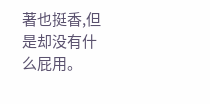著也挺香,但是却没有什么屁用。